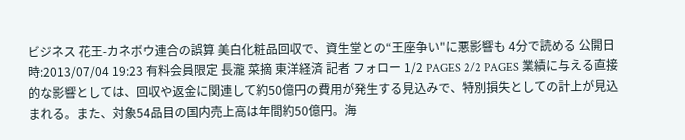ビジネス 花王-カネボウ連合の誤算 美白化粧品回収で、資生堂との“王座争い"に悪影響も 4分で読める 公開日時:2013/07/04 19:23 有料会員限定 長瀧 菜摘 東洋経済 記者 フォロー 1/2 PAGES 2/2 PAGES 業績に与える直接的な影響としては、回収や返金に関連して約50億円の費用が発生する見込みで、特別損失としての計上が見込まれる。また、対象54品目の国内売上高は年間約50億円。海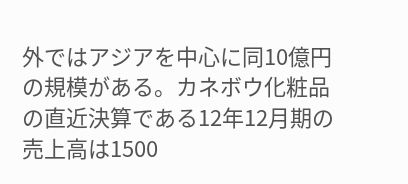外ではアジアを中心に同10億円の規模がある。カネボウ化粧品の直近決算である12年12月期の売上高は1500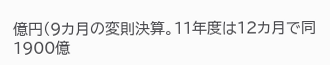億円(9カ月の変則決算。11年度は12カ月で同1900億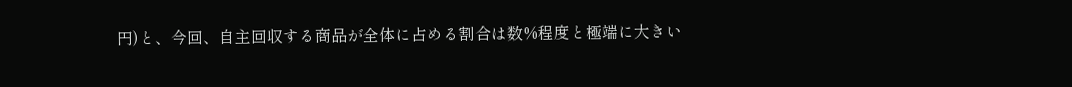円)と、今回、自主回収する商品が全体に占める割合は数%程度と極端に大きい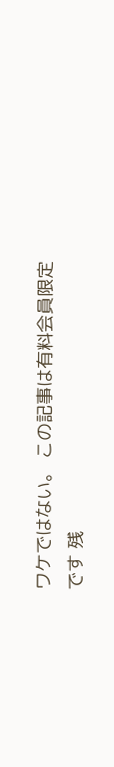ワケではない。 この記事は有料会員限定です 残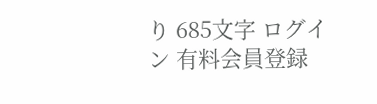り 685文字 ログイン 有料会員登録